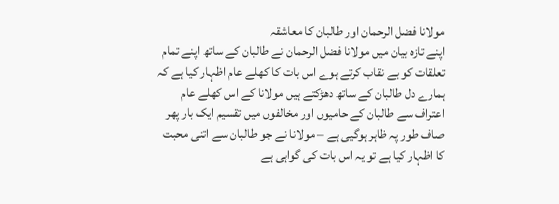مولانا فضل الرحمان اور طالبان کا معاشقہ
اپنے تازہ بیان میں مولانا فضل الرحمان نے طالبان کے ساتھ اپنے تمام تعلقات کو بے نقاب کرتے ہوے اس بات کا کھلے عام اظہار کیا ہے کہ ہمارے دل طالبان کے ساتھ دھڑکتے ہیں مولانا کے اس کھلے عام اعتراف سے طالبان کے حامیوں اور مخالفوں میں تقسیم ایک بار پھر صاف طور پہ ظاہر ہوگیی ہے – مولانا نے جو طالبان سے اتنی محبت کا اظہار کیا ہے تو یہ اس بات کی گواہی ہے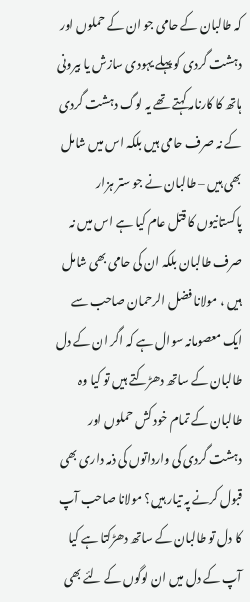کہ طالبان کے حامی جو ان کے حملوں اور دہشت گردی کو پہلے یہودی سازش یا بیرونی ہاتھ کا کارنامہ کہتے تھے یہ لوگ دہشت گردی کے نہ صرف حامی ہیں بلکہ اس میں شامل بھی ہیں – طالبان نے جو ستر ہزار پاکستانیوں کا قتل عام کیا ہے اس میں نہ صرف طالبان بلکہ ان کی حامی بھی شامل ہیں ، مولانا فضل الرحمان صاحب سے ایک معصومانہ سوال ہے کہ اگر ان کے دل طالبان کے ساتھ دھڑکتے ہیں تو کیا وہ طالبان کے تمام خود کش حملوں اور دہشت گردی کی وارداتوں کی ذمہ داری بھی قبول کرنے پہ تیار ہیں؟ مولانا صاحب آپ کا دل تو طالبان کے ساتھ دھڑکتا ہے کیا آپ کے دل میں ان لوگوں کے لئے بھی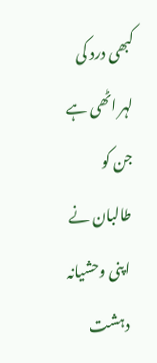کبھی درد کی لہر اٹھی ہے جن کو طالبان نے اپنی وحشیانہ دہشت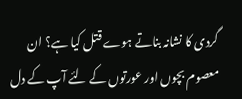گردی کا نشانہ بناتے ہوے قتل کیا ہے؟ ان معصوم بچوں اور عورتوں کے لئے آپ کے دل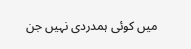میں کوئی ہمدردی نہیں جن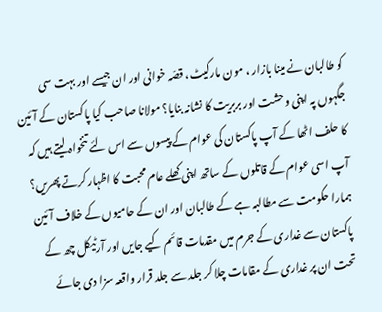کو طالبان نے مینا بازار ، مون مارکیٹ، قصّہ خوانی اور ان جیسے اور بہت سی جگہوں پہ اپنی وحشت اور بربریت کا نشانہ بنایا؟ مولانا صاحب کیا پاکستان کے آئین کا حلف اٹھا کے آپ پاکستان کی عوام کے پیسوں سے اس لئے تنخواہ لیتے ہیں کہ آپ اسی عوام کے قاتلوں کے ساتھ اپنی کھلے عام محبت کا اظہار کرتے پھریں؟ ہمارا حکومت سے مطالبہ ہے کے طالبان اور ان کے حامیوں کے خلاف آئین پاکستان سے غداری کے جرم میں مقدمات قائم کیے جایں اور آرٹیکل چھ کے تحت ان پر غداری کے مقامات چلا کر جلد سے جلد قرار واقعہ سزا دی جائے